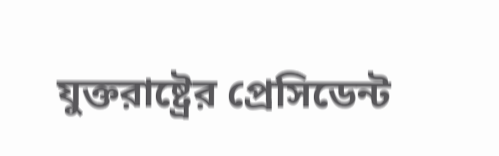যুক্তরাষ্ট্রের প্রেসিডেন্ট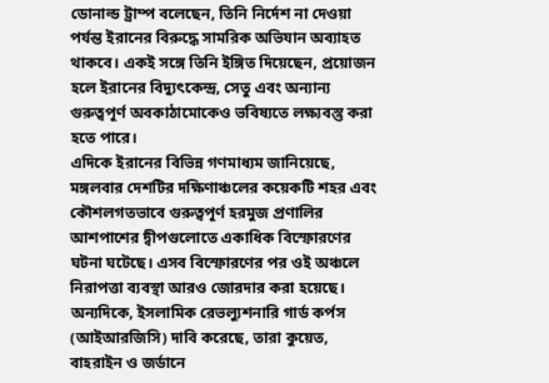ডোনাল্ড ট্রাম্প বলেছেন, তিনি নির্দেশ না দেওয়া পর্যন্ত ইরানের বিরুদ্ধে সামরিক অভিযান অব্যাহত থাকবে। একই সঙ্গে তিনি ইঙ্গিত দিয়েছেন, প্রয়োজন হলে ইরানের বিদ্যুৎকেন্দ্র, সেতু এবং অন্যান্য গুরুত্বপূর্ণ অবকাঠামোকেও ভবিষ্যতে লক্ষ্যবস্তু করা হতে পারে।
এদিকে ইরানের বিভিন্ন গণমাধ্যম জানিয়েছে, মঙ্গলবার দেশটির দক্ষিণাঞ্চলের কয়েকটি শহর এবং কৌশলগতভাবে গুরুত্বপূর্ণ হরমুজ প্রণালির আশপাশের দ্বীপগুলোতে একাধিক বিস্ফোরণের ঘটনা ঘটেছে। এসব বিস্ফোরণের পর ওই অঞ্চলে নিরাপত্তা ব্যবস্থা আরও জোরদার করা হয়েছে।
অন্যদিকে, ইসলামিক রেভল্যুশনারি গার্ড কর্পস (আইআরজিসি) দাবি করেছে, তারা কুয়েত, বাহরাইন ও জর্ডানে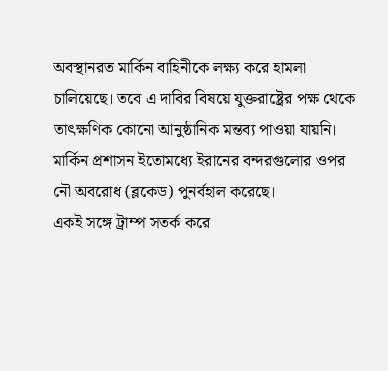অবস্থানরত মার্কিন বাহিনীকে লক্ষ্য করে হামলা চালিয়েছে। তবে এ দাবির বিষয়ে যুক্তরাষ্ট্রের পক্ষ থেকে তাৎক্ষণিক কোনো আনুষ্ঠানিক মন্তব্য পাওয়া যায়নি।
মার্কিন প্রশাসন ইতোমধ্যে ইরানের বন্দরগুলোর ওপর নৌ অবরোধ (ব্লকেড) পুনর্বহাল করেছে।
একই সঙ্গে ট্রাম্প সতর্ক করে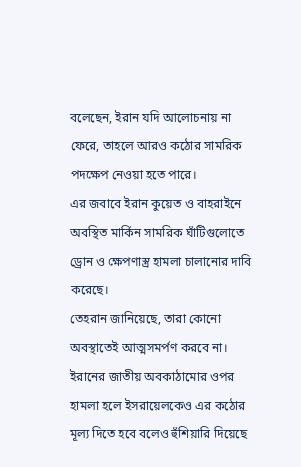বলেছেন, ইরান যদি আলোচনায় না ফেরে, তাহলে আরও কঠোর সামরিক পদক্ষেপ নেওয়া হতে পারে।
এর জবাবে ইরান কুয়েত ও বাহরাইনে অবস্থিত মার্কিন সামরিক ঘাঁটিগুলোতে ড্রোন ও ক্ষেপণাস্ত্র হামলা চালানোর দাবি করেছে।
তেহরান জানিয়েছে, তারা কোনো অবস্থাতেই আত্মসমর্পণ করবে না। ইরানের জাতীয় অবকাঠামোর ওপর হামলা হলে ইসরায়েলকেও এর কঠোর মূল্য দিতে হবে বলেও হুঁশিয়ারি দিয়েছে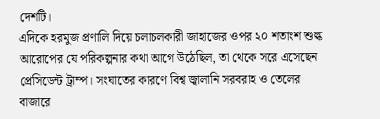দেশটি।
এদিকে হরমুজ প্রণালি দিয়ে চলাচলকারী জাহাজের ওপর ২০ শতাংশ শুল্ক আরোপের যে পরিকল্পনার কথা আগে উঠেছিল, তা থেকে সরে এসেছেন প্রেসিডেন্ট ট্রাম্প। সংঘাতের কারণে বিশ্ব জ্বালানি সরবরাহ ও তেলের বাজারে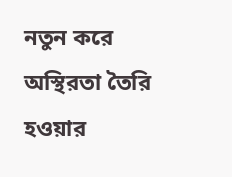নতুন করে অস্থিরতা তৈরি হওয়ার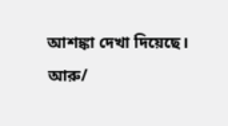আশঙ্কা দেখা দিয়েছে।
আরু/